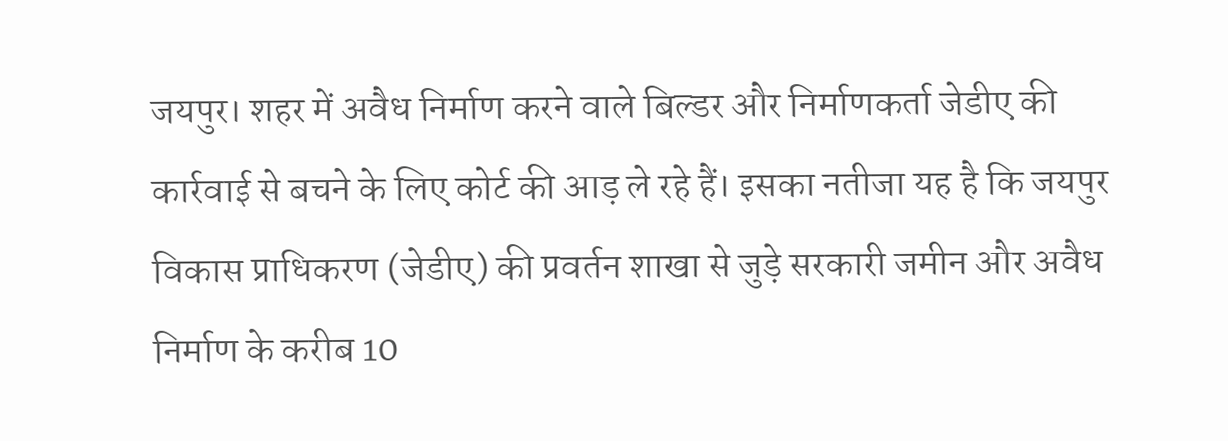जयपुर। शहर में अवैध निर्माण करने वाले बिल्डर और निर्माणकर्ता जेडीए की कार्रवाई से बचने के लिए कोर्ट की आड़ ले रहे हैं। इसका नतीजा यह है कि जयपुर विकास प्राधिकरण (जेडीए) की प्रवर्तन शाखा से जुड़े सरकारी जमीन और अवैध निर्माण के करीब 10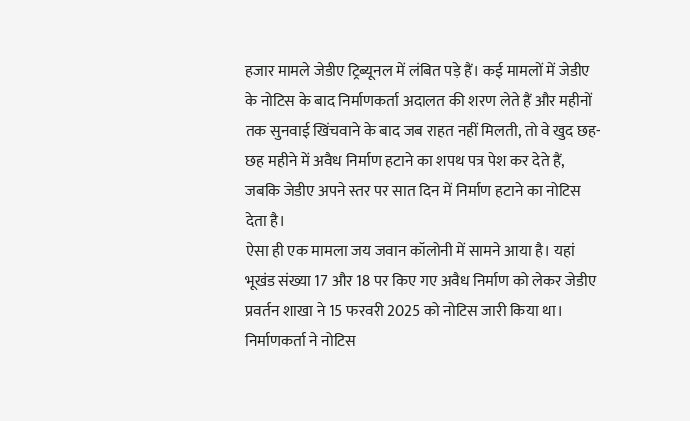हजार मामले जेडीए ट्रिब्यूनल में लंबित पड़े हैं। कई मामलों में जेडीए के नोटिस के बाद निर्माणकर्ता अदालत की शरण लेते हैं और महीनों तक सुनवाई खिंचवाने के बाद जब राहत नहीं मिलती, तो वे खुद छह-छह महीने में अवैध निर्माण हटाने का शपथ पत्र पेश कर देते हैं, जबकि जेडीए अपने स्तर पर सात दिन में निर्माण हटाने का नोटिस देता है।
ऐसा ही एक मामला जय जवान कॉलोनी में सामने आया है। यहां भूखंड संख्या 17 और 18 पर किए गए अवैध निर्माण को लेकर जेडीए प्रवर्तन शाखा ने 15 फरवरी 2025 को नोटिस जारी किया था। निर्माणकर्ता ने नोटिस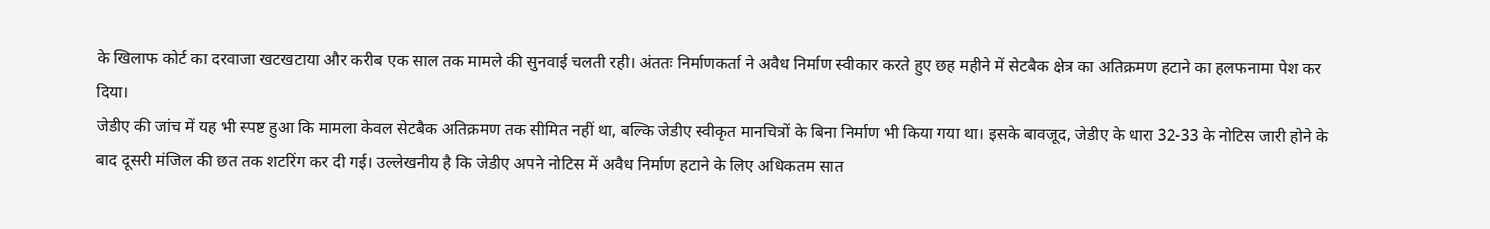के खिलाफ कोर्ट का दरवाजा खटखटाया और करीब एक साल तक मामले की सुनवाई चलती रही। अंततः निर्माणकर्ता ने अवैध निर्माण स्वीकार करते हुए छह महीने में सेटबैक क्षेत्र का अतिक्रमण हटाने का हलफनामा पेश कर दिया।
जेडीए की जांच में यह भी स्पष्ट हुआ कि मामला केवल सेटबैक अतिक्रमण तक सीमित नहीं था, बल्कि जेडीए स्वीकृत मानचित्रों के बिना निर्माण भी किया गया था। इसके बावजूद, जेडीए के धारा 32-33 के नोटिस जारी होने के बाद दूसरी मंजिल की छत तक शटरिंग कर दी गई। उल्लेखनीय है कि जेडीए अपने नोटिस में अवैध निर्माण हटाने के लिए अधिकतम सात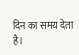दिन का समय देता है।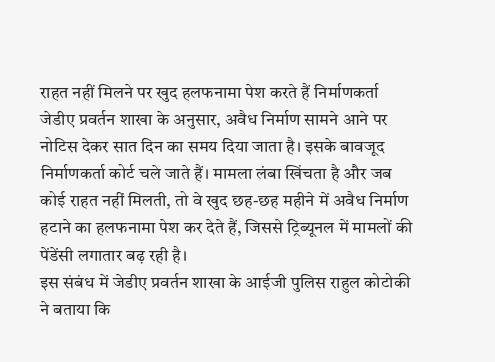राहत नहीं मिलने पर खुद हलफनामा पेश करते हैं निर्माणकर्ता
जेडीए प्रवर्तन शाखा के अनुसार, अवैध निर्माण सामने आने पर नोटिस देकर सात दिन का समय दिया जाता है। इसके बावजूद निर्माणकर्ता कोर्ट चले जाते हैं। मामला लंबा खिंचता है और जब कोई राहत नहीं मिलती, तो वे खुद छह-छह महीने में अवैध निर्माण हटाने का हलफनामा पेश कर देते हैं, जिससे ट्रिब्यूनल में मामलों की पेंडेंसी लगातार बढ़ रही है।
इस संबंध में जेडीए प्रवर्तन शाखा के आईजी पुलिस राहुल कोटोकी ने बताया कि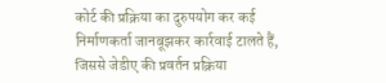कोर्ट की प्रक्रिया का दुरुपयोग कर कई निर्माणकर्ता जानबूझकर कार्रवाई टालते हैं, जिससे जेडीए की प्रवर्तन प्रक्रिया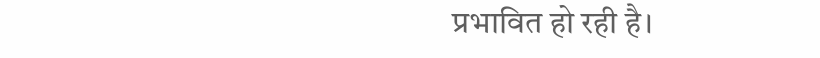प्रभावित हो रही है।